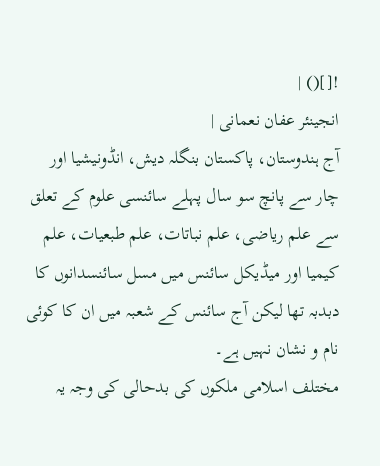![]() |
انجینئر عفان نعمانی |
آج ہندوستان، پاکستان بنگلہ دیش، انڈونیشیا اور
چار سے پانچ سو سال پہلے سائنسی علوم کے تعلق سے علم ریاضی، علم نباتات، علم طبعیات، علم کیمیا اور میڈیکل سائنس میں مسل سائنسدانوں کا دبدبہ تها لیکن آج سائنس کے شعبہ میں ان کا کوئی نام و نشان نہیں ہے۔
مختلف اسلامی ملکوں کی بدحالی کی وجہ یہ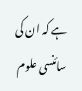ہے کہ ان کی سائنسی علوم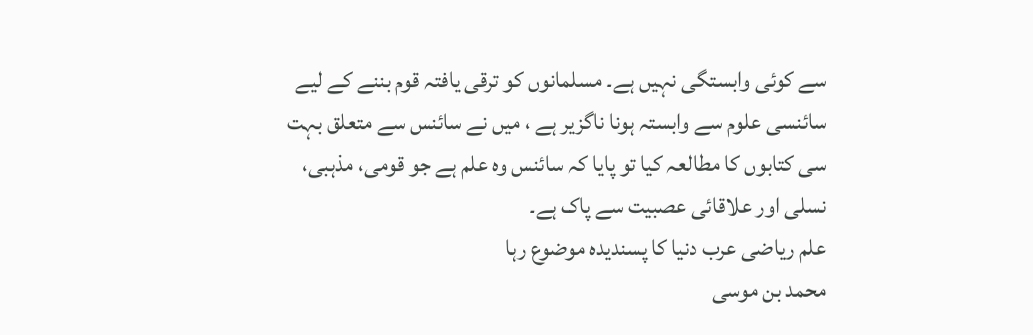سے کوئی وابستگی نہیں ہے۔ مسلمانوں کو ترقی یافتہ قوم بننے کے لیے سائنسی علوم سے وابستہ ہونا ناگزیر ہے ، میں نے سائنس سے متعلق بہت سی کتابوں کا مطالعہ کیا تو پایا کہ سائنس وہ علم ہے جو قومی، مذہبی، نسلی اور علاقائی عصبیت سے پاک ہے۔
علم ریاضی عرب دنیا کا پسندیدہ موضوع رہا
محمد بن موسی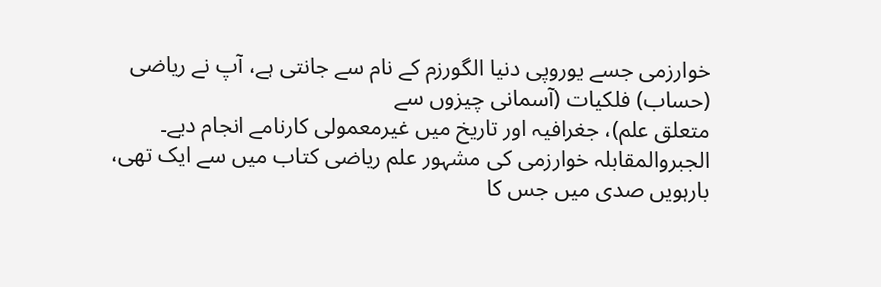خوارزمی جسے یوروپی دنیا الگورزم کے نام سے جانتی ہے، آپ نے ریاضی (حساب) فلکیات (آسمانی چیزوں سے
متعلق علم)، جغرافیہ اور تاریخ میں غیرمعمولی کارنامے انجام دیے۔ الجبروالمقابلہ خوارزمی کی مشہور علم ریاضی کتاب میں سے ایک تهی، بارہویں صدی میں جس کا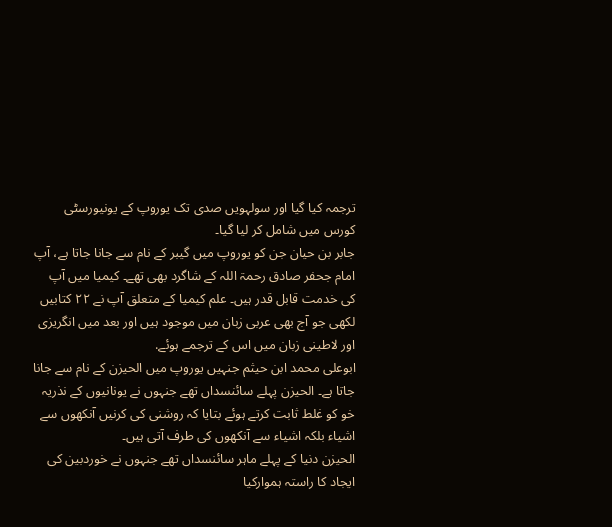ترجمہ کیا گیا اور سولہویں صدی تک یوروپ کے یونیورسٹی کورس میں شامل کر لیا گیا۔
جابر بن حیان جن کو یوروپ میں گیبر کے نام سے جانا جاتا ہے، آپ امام جحفر صادق رحمۃ اللہ کے شاگرد بهی تهے۔ کیمیا میں آپ کی خدمت قابل قدر ہیں۔ علم کیمیا کے متعلق آپ نے ۲۲ کتابیں لکهی جو آج بهی عربی زبان میں موجود ہیں اور بعد میں انگریزی اور لاطینی زبان میں اس کے ترجمے ہوئے.
ابوعلی محمد ابن حیثم جنہیں یوروپ میں الحیزن کے نام سے جانا جاتا ہے۔ الحیزن پہلے سائنسداں تهے جنہوں نے یونانیوں کے نذریہ خو کو غلط ثابت کرتے ہوئے بتایا کہ روشنی کی کرنیں آنکهوں سے اشیاء بلکہ اشیاء سے آنکهوں کی طرف آتی ہیں۔
الحیزن دنیا کے پہلے ماہر سائنسداں تهے جنہوں نے خوردبین کی ایجاد کا راستہ ہموارکیا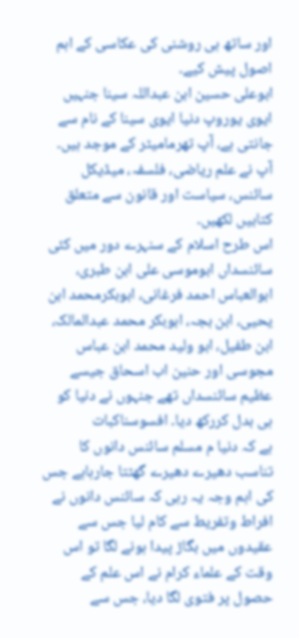اور ساتھ ہی روشنی کی عکاسی کے اہم اصول پیش کیے۔
ابوعلی حسین ابن عبداللہ سینا جنہیں ایوی یوروپ دنیا ایوی سینا کے نام سے جانتی ہے، آپ تهرمامیٹر کے موجد ہیں۔ آپ نے علم ریاضی، فلسفہ، میڈیکل سائنس، سیاست اور قانون سے متعلق کتابیں لکهیں۔
اس طرح اسلام کے سنہرے دور میں کئی سائنسداں ابوموسی علی ابن طبری، ابوالعباس احمد فرغانی، ابوبکرمحمد ابن یحیی، ابن بجہ، ابوبکر محمد عبدالمالک، ابن طفیل، ابو ولید محمد ابن عباس مجوسی اور حنین اب اسحاق جیسے عظیم سائنسداں تهے جنہوں نے دنیا کو ہی بدل کررکھ دیا۔ افسوسناکبات
ہے کہ دنیا م مسلم سائنس دانوں کا تناسب دهیرے دهیرے گهٹتا جارہاہے جس کی اہم وجہ یہ رہی کہ سائنس دانوں نے افراط وتفریط سے کام لیا جس سے عقیدوں میں بگاڑ پیدا ہونے لگا تو اس وقت کے علماء کرام نے اس علم کے حصول پر فتوی لگا دیا، جس سے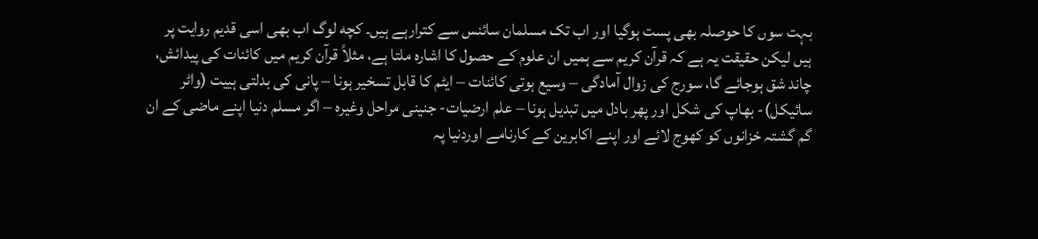بہت سوں کا حوصلہ بهی پست ہوگیا اور اب تک مسلمان سائنس سے کترارہے ہیں۔ کچه لوگ اب بهی اسی قدیم روایت پر ہیں لیکن حقیقت یہ ہے کہ قرآن کریم سے ہمیں ان علوم کے حصول کا اشارہ ملتا ہے، مثلاً قرآن کریم میں کائنات کی پیدائش، چاند شق ہوجائے گا، سورج کی زوال آمادگی – وسیع ہوتی کائنات – ایٹم کا قابل تسخیر ہونا – پانی کی بدلتی ہییت (واٹر سائیکل)- بھاپ کی شکل اور پھر بادل میں تبدیل ہونا – علم ارضیات- جنینی مراحل وغیرہ – اگر مسلم دنیا اپنے ماضی کے ان گم گشتہ خزانوں کو کھوج لائے اور اپنے اکابرین کے کارنامے اوردنیا پہ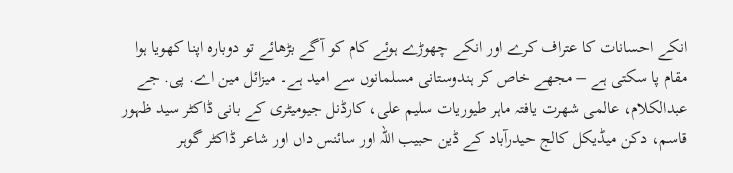انکے احسانات کا عتراف کرے اور انکے چھوڑے ہوئے کام کو آگے بڑھائے تو دوبارہ اپنا کھویا ہوا مقام پا سکتی ہے – مجھے خاص کر ہندوستانی مسلمانوں سے امید ہے۔ میزائل مین اے. پی. جے عبدالکلام، عالمی شھرت یافتہ ماہر طیوریات سلیم علی، کارڈنل جیومیٹری کے بانی ڈاکٹر سید ظہور قاسم، دکن میڈیکل کالج حیدرآباد کے ڈین حبیب اللہ اور سائنس داں اور شاعر ڈاکٹر گوہر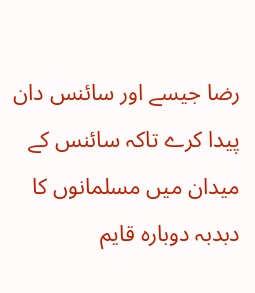رضا جیسے اور سائنس دان پیدا کرے تاکہ سائنس کے میدان میں مسلمانوں کا دبدبہ دوبارہ قایم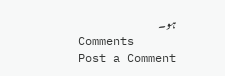ہو۔
Comments
Post a Comment